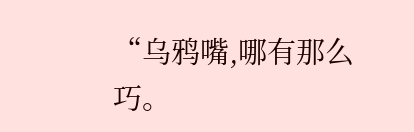“乌鸦嘴,哪有那么巧。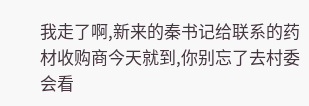我走了啊,新来的秦书记给联系的药材收购商今天就到,你别忘了去村委会看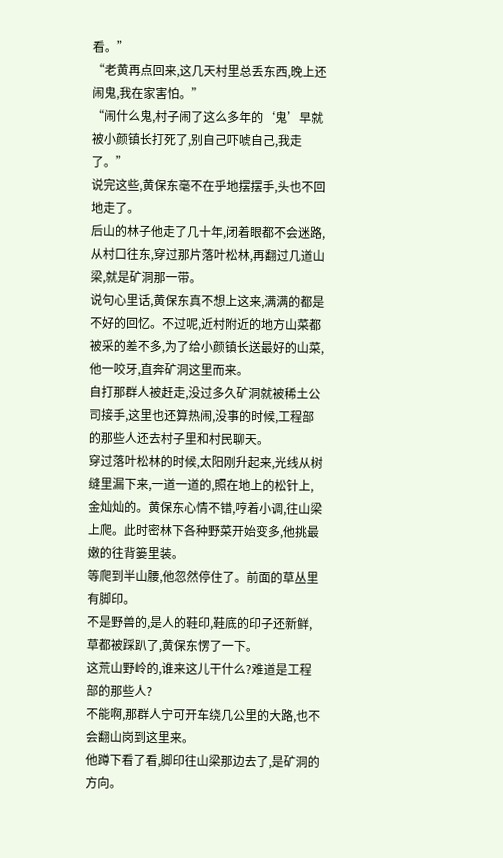看。”
“老黄再点回来,这几天村里总丢东西,晚上还闹鬼,我在家害怕。”
“闹什么鬼,村子闹了这么多年的‘鬼’早就被小颜镇长打死了,别自己吓唬自己,我走了。”
说完这些,黄保东毫不在乎地摆摆手,头也不回地走了。
后山的林子他走了几十年,闭着眼都不会迷路,从村口往东,穿过那片落叶松林,再翻过几道山梁,就是矿洞那一带。
说句心里话,黄保东真不想上这来,满满的都是不好的回忆。不过呢,近村附近的地方山菜都被采的差不多,为了给小颜镇长送最好的山菜,他一咬牙,直奔矿洞这里而来。
自打那群人被赶走,没过多久矿洞就被稀土公司接手,这里也还算热闹,没事的时候,工程部的那些人还去村子里和村民聊天。
穿过落叶松林的时候,太阳刚升起来,光线从树缝里漏下来,一道一道的,照在地上的松针上,金灿灿的。黄保东心情不错,哼着小调,往山梁上爬。此时密林下各种野菜开始变多,他挑最嫩的往背篓里装。
等爬到半山腰,他忽然停住了。前面的草丛里有脚印。
不是野兽的,是人的鞋印,鞋底的印子还新鲜,草都被踩趴了,黄保东愣了一下。
这荒山野岭的,谁来这儿干什么?难道是工程部的那些人?
不能啊,那群人宁可开车绕几公里的大路,也不会翻山岗到这里来。
他蹲下看了看,脚印往山梁那边去了,是矿洞的方向。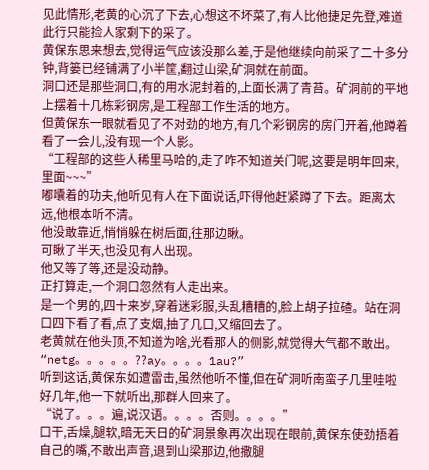见此情形,老黄的心沉了下去,心想这不坏菜了,有人比他捷足先登,难道此行只能捡人家剩下的采了。
黄保东思来想去,觉得运气应该没那么差,于是他继续向前采了二十多分钟,背篓已经铺满了小半筐,翻过山梁,矿洞就在前面。
洞口还是那些洞口,有的用水泥封着的,上面长满了青苔。矿洞前的平地上摆着十几栋彩钢房,是工程部工作生活的地方。
但黄保东一眼就看见了不对劲的地方,有几个彩钢房的房门开着,他蹲着看了一会儿,没有现一个人影。
“工程部的这些人稀里马哈的,走了咋不知道关门呢,这要是明年回来,里面~~~”
嘟囔着的功夫,他听见有人在下面说话,吓得他赶紧蹲了下去。距离太远,他根本听不清。
他没敢靠近,悄悄躲在树后面,往那边瞅。
可瞅了半天,也没见有人出现。
他又等了等,还是没动静。
正打算走,一个洞口忽然有人走出来。
是一个男的,四十来岁,穿着迷彩服,头乱糟糟的,脸上胡子拉碴。站在洞口四下看了看,点了支烟,抽了几口,又缩回去了。
老黄就在他头顶,不知道为啥,光看那人的侧影,就觉得大气都不敢出。
“netg。。。。。??ay。。。。1au?”
听到这话,黄保东如遭雷击,虽然他听不懂,但在矿洞听南蛮子几里哇啦好几年,他一下就听出,那群人回来了。
“说了。。。遍,说汉语。。。。否则。。。。”
口干,舌燥,腿软,暗无天日的矿洞景象再次出现在眼前,黄保东使劲捂着自己的嘴,不敢出声音,退到山梁那边,他撒腿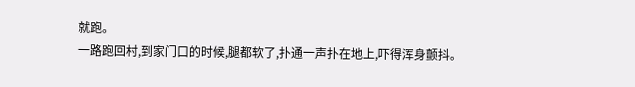就跑。
一路跑回村,到家门口的时候,腿都软了,扑通一声扑在地上,吓得浑身颤抖。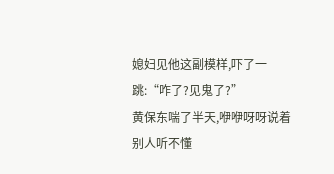媳妇见他这副模样,吓了一跳:“咋了?见鬼了?”
黄保东喘了半天,咿咿呀呀说着别人听不懂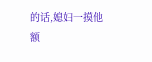的话,媳妇一摸他额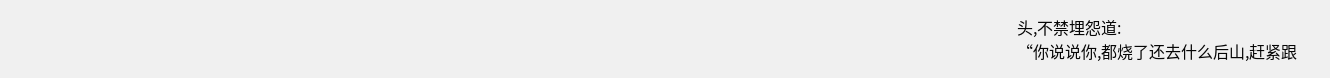头,不禁埋怨道:
“你说说你,都烧了还去什么后山,赶紧跟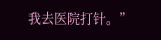我去医院打针。”